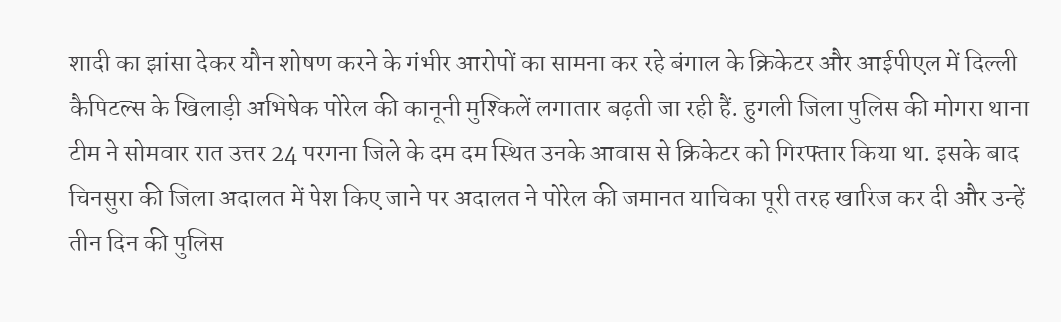शादी का झांसा देकर यौन शोषण करने के गंभीर आरोपों का सामना कर रहे बंगाल के क्रिकेटर और आईपीएल में दिल्ली कैपिटल्स के खिलाड़ी अभिषेक पोरेल की कानूनी मुश्किलें लगातार बढ़ती जा रही हैं. हुगली जिला पुलिस की मोगरा थाना टीम ने सोमवार रात उत्तर 24 परगना जिले के दम दम स्थित उनके आवास से क्रिकेटर को गिरफ्तार किया था. इसके बाद चिनसुरा की जिला अदालत में पेश किए जाने पर अदालत ने पोरेल की जमानत याचिका पूरी तरह खारिज कर दी और उन्हें तीन दिन की पुलिस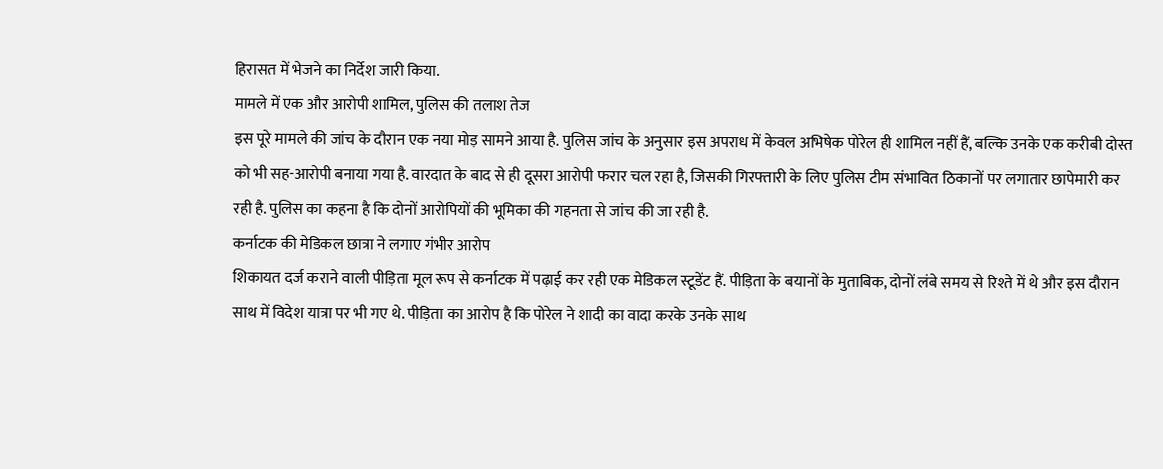हिरासत में भेजने का निर्देश जारी किया.
मामले में एक और आरोपी शामिल, पुलिस की तलाश तेज
इस पूरे मामले की जांच के दौरान एक नया मोड़ सामने आया है. पुलिस जांच के अनुसार इस अपराध में केवल अभिषेक पोरेल ही शामिल नहीं हैं, बल्कि उनके एक करीबी दोस्त को भी सह-आरोपी बनाया गया है. वारदात के बाद से ही दूसरा आरोपी फरार चल रहा है, जिसकी गिरफ्तारी के लिए पुलिस टीम संभावित ठिकानों पर लगातार छापेमारी कर रही है. पुलिस का कहना है कि दोनों आरोपियों की भूमिका की गहनता से जांच की जा रही है.
कर्नाटक की मेडिकल छात्रा ने लगाए गंभीर आरोप
शिकायत दर्ज कराने वाली पीड़िता मूल रूप से कर्नाटक में पढ़ाई कर रही एक मेडिकल स्टूडेंट हैं. पीड़िता के बयानों के मुताबिक, दोनों लंबे समय से रिश्ते में थे और इस दौरान साथ में विदेश यात्रा पर भी गए थे. पीड़िता का आरोप है कि पोरेल ने शादी का वादा करके उनके साथ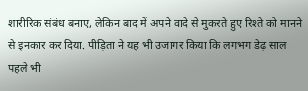शारीरिक संबंध बनाए, लेकिन बाद में अपने वादे से मुकरते हुए रिश्ते को मानने से इनकार कर दिया. पीड़िता ने यह भी उजागर किया कि लगभग डेढ़ साल पहले भी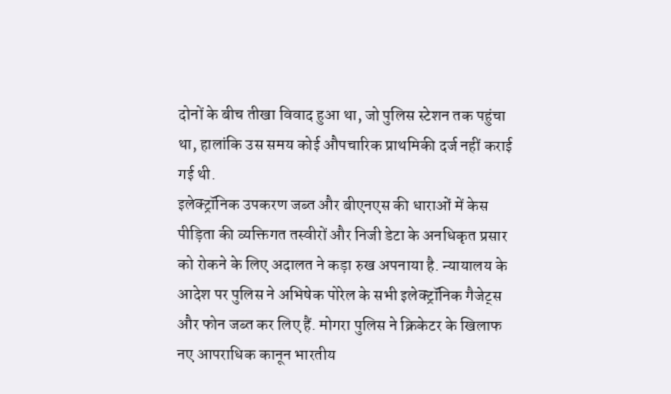दोनों के बीच तीखा विवाद हुआ था, जो पुलिस स्टेशन तक पहुंचा था, हालांकि उस समय कोई औपचारिक प्राथमिकी दर्ज नहीं कराई गई थी.
इलेक्ट्रॉनिक उपकरण जब्त और बीएनएस की धाराओं में केस
पीड़िता की व्यक्तिगत तस्वीरों और निजी डेटा के अनधिकृत प्रसार को रोकने के लिए अदालत ने कड़ा रुख अपनाया है. न्यायालय के आदेश पर पुलिस ने अभिषेक पोरेल के सभी इलेक्ट्रॉनिक गैजेट्स और फोन जब्त कर लिए हैं. मोगरा पुलिस ने क्रिकेटर के खिलाफ नए आपराधिक कानून भारतीय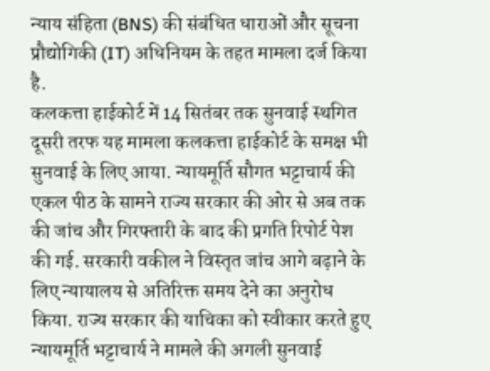न्याय संहिता (BNS) की संबंधित धाराओं और सूचना प्रौद्योगिकी (IT) अधिनियम के तहत मामला दर्ज किया है.
कलकत्ता हाईकोर्ट में 14 सितंबर तक सुनवाई स्थगित
दूसरी तरफ यह मामला कलकत्ता हाईकोर्ट के समक्ष भी सुनवाई के लिए आया. न्यायमूर्ति सौगत भट्टाचार्य की एकल पीठ के सामने राज्य सरकार की ओर से अब तक की जांच और गिरफ्तारी के बाद की प्रगति रिपोर्ट पेश की गई. सरकारी वकील ने विस्तृत जांच आगे बढ़ाने के लिए न्यायालय से अतिरिक्त समय देने का अनुरोध किया. राज्य सरकार की याचिका को स्वीकार करते हुए न्यायमूर्ति भट्टाचार्य ने मामले की अगली सुनवाई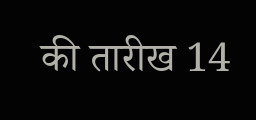की तारीख 14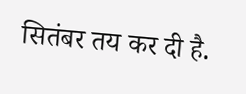सितंबर तय कर दी है.